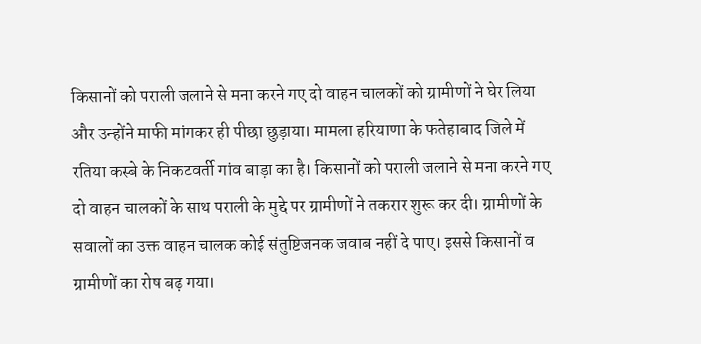किसानों को पराली जलाने से मना करने गए दो वाहन चालकों को ग्रामीणों ने घेर लिया और उन्होंने माफी मांगकर ही पीछा छुड़ाया। मामला हरियाणा के फतेहाबाद जिले में रतिया कस्बे के निकटवर्ती गांव बाड़ा का है। किसानों को पराली जलाने से मना करने गए दो वाहन चालकों के साथ पराली के मुद्दे पर ग्रामीणों ने तकरार शुरू कर दी। ग्रामीणों के सवालों का उक्त वाहन चालक कोई संतुष्टिजनक जवाब नहीं दे पाए। इससे किसानों व ग्रामीणों का रोष बढ़ गया।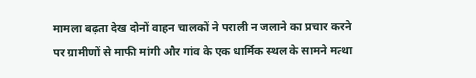मामला बढ़ता देख दोनों वाहन चालकों ने पराली न जलाने का प्रचार करने पर ग्रामीणों से माफी मांगी और गांव के एक धार्मिक स्थल के सामने मत्था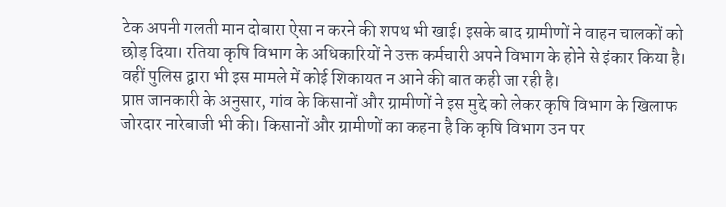टेक अपनी गलती मान दोबारा ऐसा न करने की शपथ भी खाई। इसके बाद ग्रामीणों ने वाहन चालकों को छोड़ दिया। रतिया कृषि विभाग के अधिकारियों ने उक्त कर्मचारी अपने विभाग के होने से इंकार किया है। वहीं पुलिस द्वारा भी इस मामले में कोई शिकायत न आने की बात कही जा रही है।
प्राप्त जानकारी के अनुसार, गांव के किसानों और ग्रामीणों ने इस मुद्दे को लेकर कृषि विभाग के खिलाफ जोरदार नारेबाजी भी की। किसानों और ग्रामीणों का कहना है कि कृषि विभाग उन पर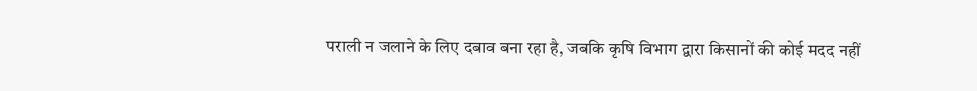पराली न जलाने के लिए दबाव बना रहा है, जबकि कृषि विभाग द्वारा किसानों की कोई मदद नहीं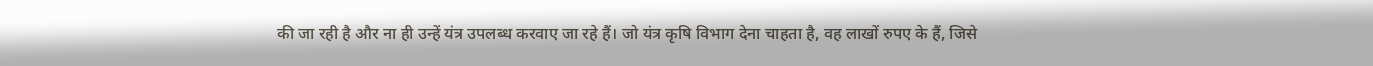की जा रही है और ना ही उन्हें यंत्र उपलब्ध करवाए जा रहे हैं। जो यंत्र कृषि विभाग देना चाहता है, वह लाखों रुपए के हैं, जिसे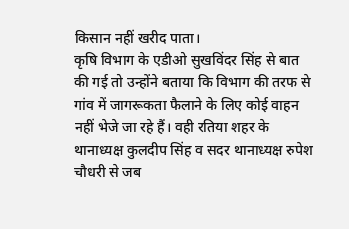किसान नहीं खरीद पाता।
कृषि विभाग के एडीओ सुखविंदर सिंह से बात की गई तो उन्होंने बताया कि विभाग की तरफ से गांव में जागरूकता फैलाने के लिए कोई वाहन नहीं भेजे जा रहे हैं। वही रतिया शहर के थानाध्यक्ष कुलदीप सिंह व सदर थानाध्यक्ष रुपेश चौधरी से जब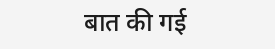बात की गई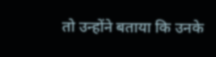तो उन्होंने बताया कि उनके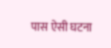पास ऐसी घटना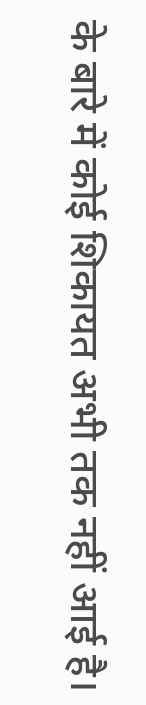के बारे में कोई शिकायत अभी तक नहीं आई है।